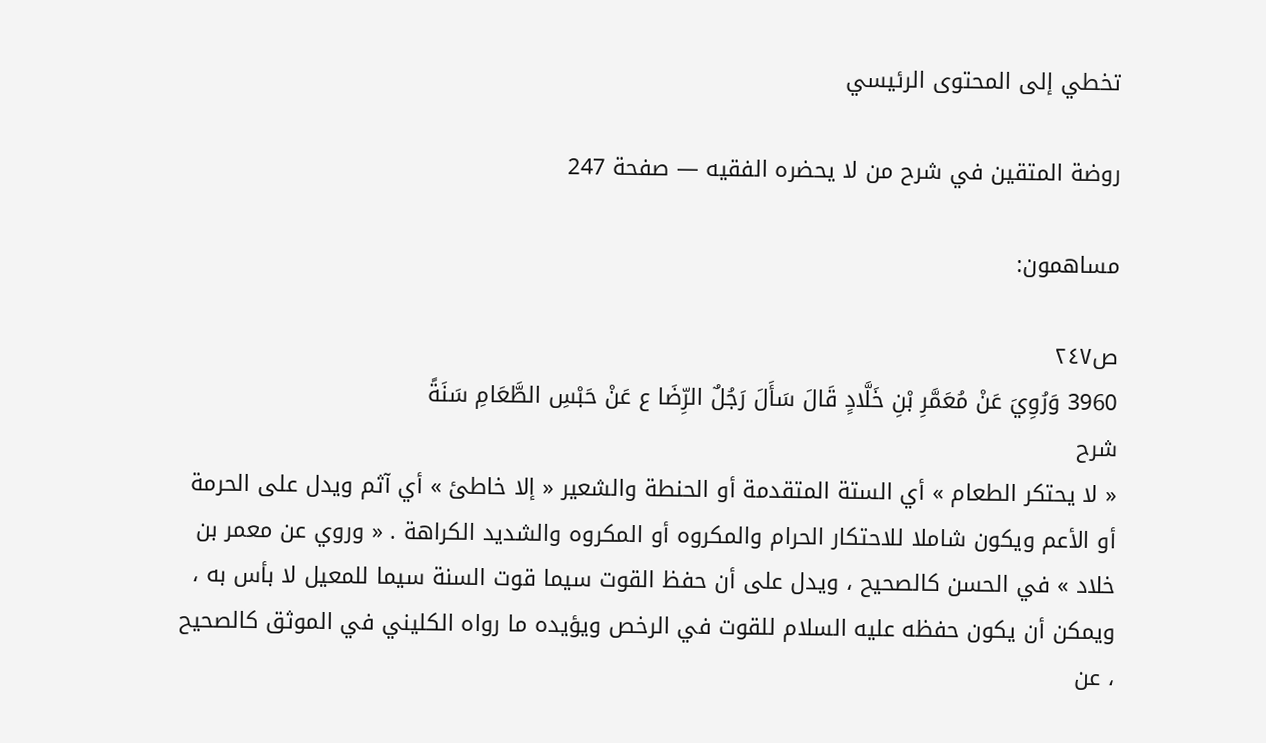تخطي إلى المحتوى الرئيسي

روضة المتقين في شرح من لا يحضره الفقيه — صفحة 247

مساهمون:

ص٢٤٧
3960 وَرُوِيَ عَنْ مُعَمَّرِ بْنِ خَلَّادٍ قَالَ سَأَلَ رَجُلٌ الرِّضَا ع عَنْ حَبْسِ الطَّعَامِ سَنَةً
شرح
« لا يحتكر الطعام » أي الستة المتقدمة أو الحنطة والشعير « إلا خاطئ » أي آثم ويدل على الحرمة أو الأعم ويكون شاملا للاحتكار الحرام والمكروه أو المكروه والشديد الكراهة . « وروي عن معمر بن خلاد » في الحسن كالصحيح ، ويدل على أن حفظ القوت سيما قوت السنة سيما للمعيل لا بأس به ، ويمكن أن يكون حفظه عليه السلام للقوت في الرخص ويؤيده ما رواه الكليني في الموثق كالصحيح ، عن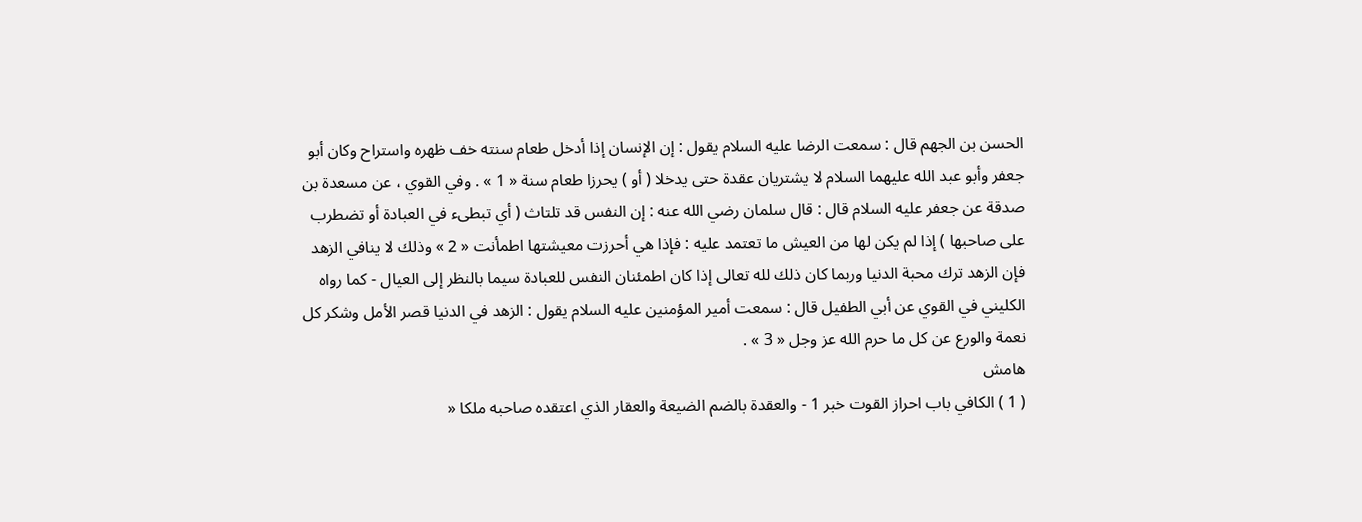الحسن بن الجهم قال : سمعت الرضا عليه السلام يقول : إن الإنسان إذا أدخل طعام سنته خف ظهره واستراح وكان أبو جعفر وأبو عبد الله عليهما السلام لا يشتريان عقدة حتى يدخلا ( أو ) يحرزا طعام سنة « 1 » . وفي القوي ، عن مسعدة بن صدقة عن جعفر عليه السلام قال : قال سلمان رضي الله عنه : إن النفس قد تلتاث ( أي تبطىء في العبادة أو تضطرب على صاحبها ) إذا لم يكن لها من العيش ما تعتمد عليه : فإذا هي أحرزت معيشتها اطمأنت « 2 » وذلك لا ينافي الزهد فإن الزهد ترك محبة الدنيا وربما كان ذلك لله تعالى إذا كان اطمئنان النفس للعبادة سيما بالنظر إلى العيال - كما رواه الكليني في القوي عن أبي الطفيل قال : سمعت أمير المؤمنين عليه السلام يقول : الزهد في الدنيا قصر الأمل وشكر كل نعمة والورع عن كل ما حرم الله عز وجل « 3 » .
هامش
( 1 ) الكافي باب احراز القوت خبر 1 - والعقدة بالضم الضيعة والعقار الذي اعتقده صاحبه ملكا «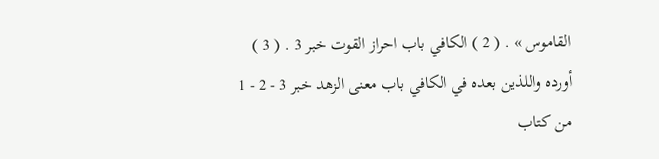القاموس » . ( 2 ) الكافي باب احراز القوت خبر 3 . ( 3 ) أورده واللذين بعده في الكافي باب معنى الزهد خبر 3 - 2 - 1 من كتاب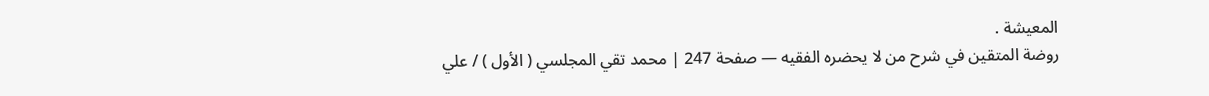المعيشة .
روضة المتقين في شرح من لا يحضره الفقيه — صفحة 247 | محمد تقي المجلسي ( الأول ) / علي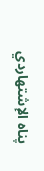پناه الإشتهاردي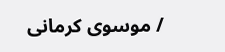/ موسوى كرمانى